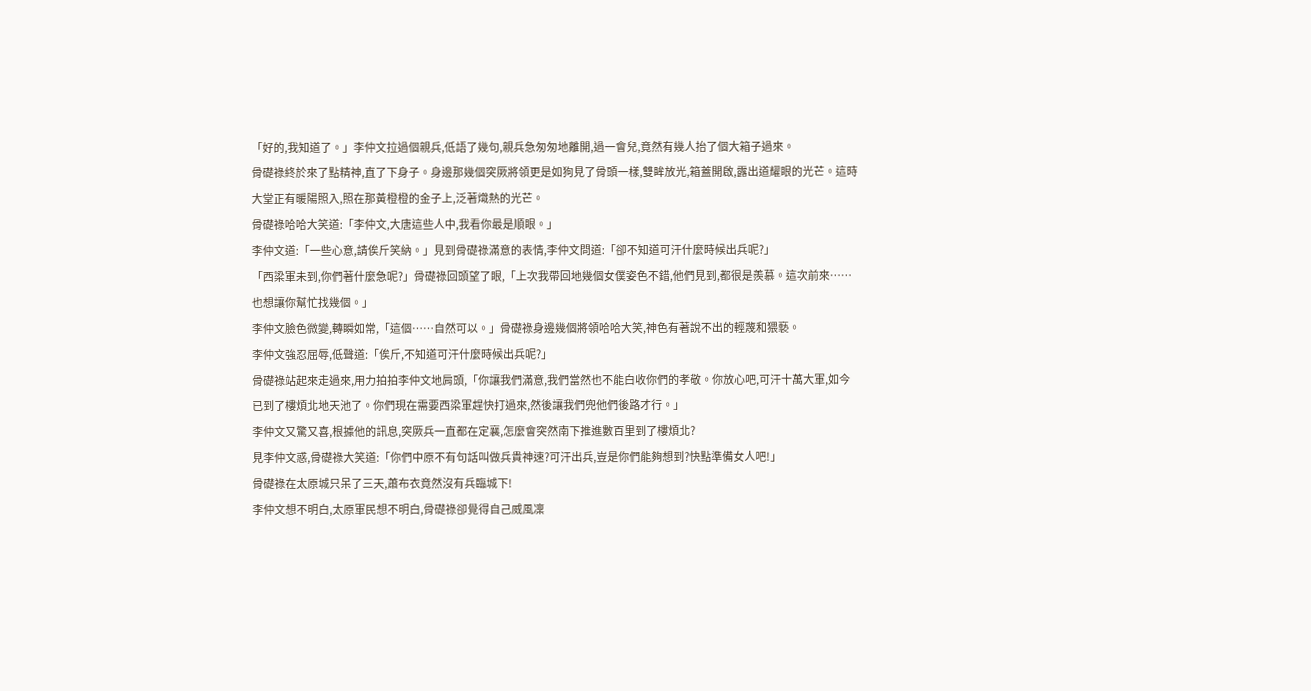「好的,我知道了。」李仲文拉過個親兵,低語了幾句,親兵急匆匆地離開,過一會兒,竟然有幾人抬了個大箱子過來。
骨礎祿終於來了點精神,直了下身子。身邊那幾個突厥將領更是如狗見了骨頭一樣,雙眸放光,箱蓋開啟,露出道耀眼的光芒。這時大堂正有暖陽照入,照在那黃橙橙的金子上,泛著熾熱的光芒。
骨礎祿哈哈大笑道:「李仲文,大唐這些人中,我看你最是順眼。」
李仲文道:「一些心意,請俟斤笑納。」見到骨礎祿滿意的表情,李仲文問道:「卻不知道可汗什麼時候出兵呢?」
「西梁軍未到,你們著什麼急呢?」骨礎祿回頭望了眼,「上次我帶回地幾個女僕姿色不錯,他們見到,都很是羨慕。這次前來……也想讓你幫忙找幾個。」
李仲文臉色微變,轉瞬如常,「這個……自然可以。」骨礎祿身邊幾個將領哈哈大笑,神色有著說不出的輕蔑和猥褻。
李仲文強忍屈辱,低聲道:「俟斤,不知道可汗什麼時候出兵呢?」
骨礎祿站起來走過來,用力拍拍李仲文地肩頭,「你讓我們滿意,我們當然也不能白收你們的孝敬。你放心吧,可汗十萬大軍,如今已到了樓煩北地天池了。你們現在需要西梁軍趕快打過來,然後讓我們兜他們後路才行。」
李仲文又驚又喜,根據他的訊息,突厥兵一直都在定襄,怎麼會突然南下推進數百里到了樓煩北?
見李仲文惑,骨礎祿大笑道:「你們中原不有句話叫做兵貴神速?可汗出兵,豈是你們能夠想到?快點準備女人吧!」
骨礎祿在太原城只呆了三天,蕭布衣竟然沒有兵臨城下!
李仲文想不明白,太原軍民想不明白,骨礎祿卻覺得自己威風凜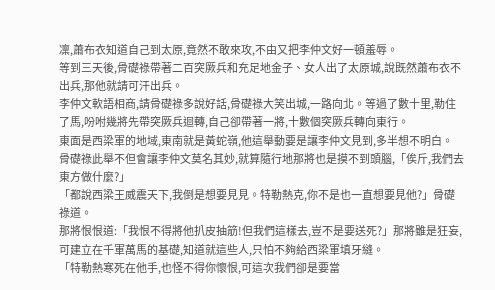凜,蕭布衣知道自己到太原,竟然不敢來攻,不由又把李仲文好一頓羞辱。
等到三天後,骨礎祿帶著二百突厥兵和充足地金子、女人出了太原城,說既然蕭布衣不出兵,那他就請可汗出兵。
李仲文軟語相商,請骨礎祿多說好話,骨礎祿大笑出城,一路向北。等過了數十里,勒住了馬,吩咐幾將先帶突厥兵迴轉,自己卻帶著一將,十數個突厥兵轉向東行。
東面是西梁軍的地域,東南就是黃蛇嶺,他這舉動要是讓李仲文見到,多半想不明白。
骨礎祿此舉不但會讓李仲文莫名其妙,就算隨行地那將也是摸不到頭腦,「俟斤,我們去東方做什麼?」
「都說西梁王威震天下,我倒是想要見見。特勒熱克,你不是也一直想要見他?」骨礎祿道。
那將恨恨道:「我恨不得將他扒皮抽筋!但我們這樣去,豈不是要送死?」那將雖是狂妄,可建立在千軍萬馬的基礎,知道就這些人,只怕不夠給西梁軍填牙縫。
「特勒熱寒死在他手,也怪不得你懷恨,可這次我們卻是要當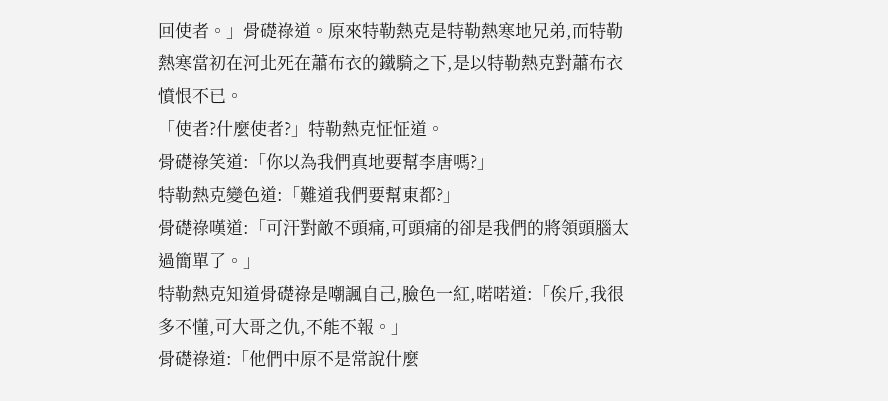回使者。」骨礎祿道。原來特勒熱克是特勒熱寒地兄弟,而特勒熱寒當初在河北死在蕭布衣的鐵騎之下,是以特勒熱克對蕭布衣憤恨不已。
「使者?什麼使者?」特勒熱克怔怔道。
骨礎祿笑道:「你以為我們真地要幫李唐嗎?」
特勒熱克變色道:「難道我們要幫東都?」
骨礎祿嘆道:「可汗對敵不頭痛,可頭痛的卻是我們的將領頭腦太過簡單了。」
特勒熱克知道骨礎祿是嘲諷自己,臉色一紅,喏喏道:「俟斤,我很多不懂,可大哥之仇,不能不報。」
骨礎祿道:「他們中原不是常說什麼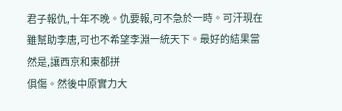君子報仇,十年不晚。仇要報,可不急於一時。可汗現在雖幫助李唐,可也不希望李淵一統天下。最好的結果當然是,讓西京和東都拼
俱傷。然後中原實力大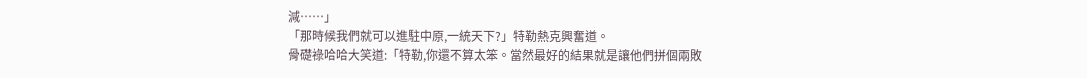減……」
「那時候我們就可以進駐中原,一統天下?」特勒熱克興奮道。
骨礎祿哈哈大笑道:「特勒,你還不算太笨。當然最好的結果就是讓他們拼個兩敗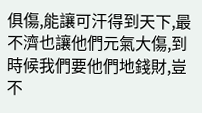俱傷,能讓可汗得到天下,最不濟也讓他們元氣大傷,到時候我們要他們地錢財,豈不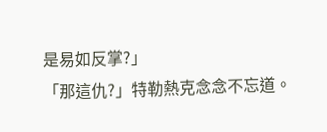是易如反掌?」
「那這仇?」特勒熱克念念不忘道。